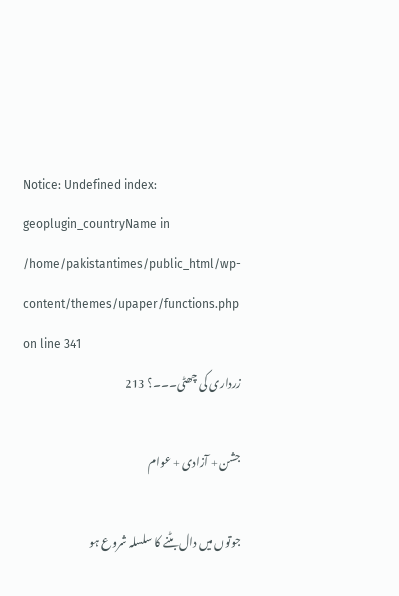Notice: Undefined index: geoplugin_countryName in /home/pakistantimes/public_html/wp-content/themes/upaper/functions.php on line 341
زرداری کی چھٹی۔۔۔؟ 213

جشن + آزادی + عوام

جوتوں میں دال بٹنے کا سلسلہ شروع ہو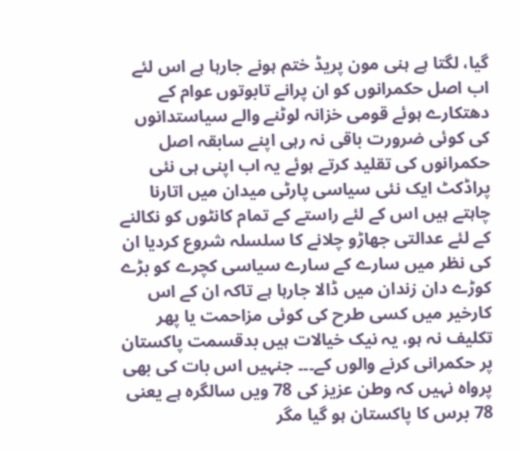گیا، لگتا ہے ہنی مون پریڈ ختم ہونے جارہا ہے اس لئے اب اصل حکمرانوں کو ان پرانے تابوتوں عوام کے دھتکارے ہوئے قومی خزانہ لوٹنے والے سیاستدانوں کی کوئی ضرورت باقی نہ رہی اپنے سابقہ اصل حکمرانوں کی تقلید کرتے ہوئے یہ اب اپنی ہی نئی پراڈکٹ ایک نئی سیاسی پارٹی میدان میں اتارنا چاہتے ہیں اس کے لئے راستے کے تمام کانٹوں کو نکالنے کے لئے عدالتی جھاڑو چلانے کا سلسلہ شروع کردیا ان کی نظر میں سارے کے سارے سیاسی کچرے کو بڑے کوڑے دان زندان میں ڈالا جارہا ہے تاکہ ان کے اس کارخیر میں کسی طرح کی کوئی مزاحمت یا پھر تکلیف نہ ہو، یہ نیک خیالات ہیں بدقسمت پاکستان پر حکمرانی کرنے والوں کے۔۔۔ جنہیں اس بات کی بھی پرواہ نہیں کہ وطن عزیز کی 78 ویں سالگرہ ہے یعنی 78 برس کا پاکستان ہو گیا مگر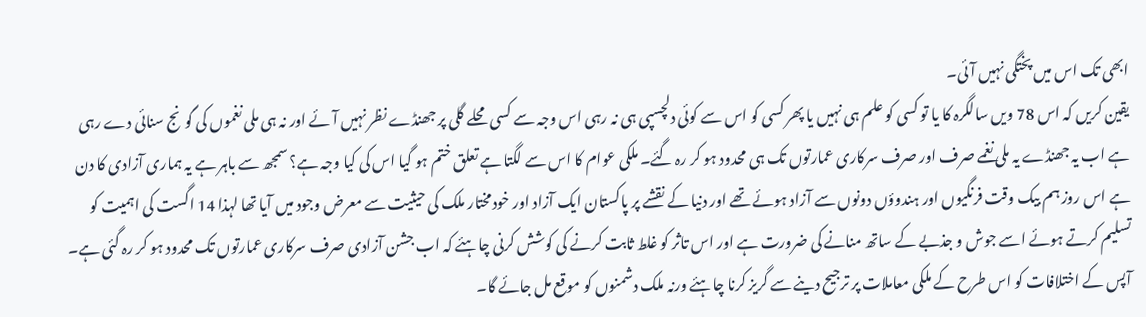ابھی تک اس میں پختگی نہیں آئی۔
یقین کریں کہ اس 78 ویں سالگرہ کا یا تو کسی کو علم ہی نہیں یا پھر کسی کو اس سے کوئی دلچسپی ہی نہ رہی اس وجہ سے کسی محلے گلی پر جھنڈے نظر نہیں آئے اور نہ ہی ملی نغموں کی گونج سنائی دے رہی ہے اب یہ جھنڈے یہ ملی نغمے صرف اور صرف سرکاری عمارتوں تک ہی محدود ہو کر رہ گئے۔ ملکی عوام کا اس سے لگتا ہے تعلق ختم ہو گیا اس کی کیا وجہ ہے؟ سمجھ سے باہر ہے یہ ہماری آزادی کا دن ہے اس روز ہم بیک وقت فرنگیوں اور ہندوؤں دونوں سے آزاد ہوئے تھے اور دنیا کے نقشے پر پاکستان ایک آزاد اور خودمختار ملک کی حیثیت سے معرض وجود میں آیا تھا لہذا 14 اگست کی اہمیت کو تسلیم کرتے ہوئے اسے جوش و جذبے کے ساتھ منانے کی ضرورت ہے اور اس تاثر کو غلط ثابت کرنے کی کوشش کرنی چاہئے کہ اب جشن آزادی صرف سرکاری عمارتوں تک محدود ہو کر رہ گئی ہے۔ آپس کے اختلافات کو اس طرح کے ملکی معاملات پر ترجیح دینے سے گریز کرنا چاہئے ورنہ ملک دشمنوں کو موقع مل جائے گا۔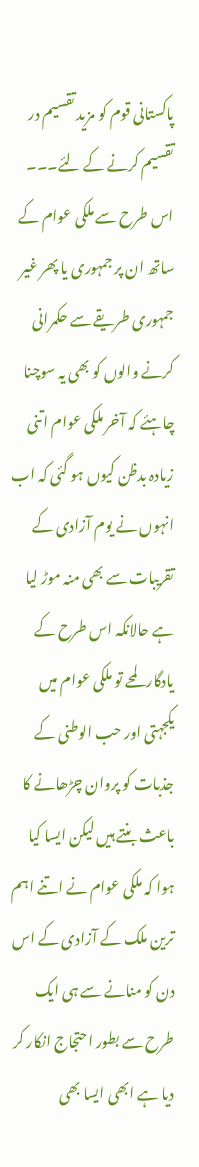پاکستانی قوم کو مزید تقسیم در تقسیم کرنے کے لئے۔۔۔ اس طرح سے ملکی عوام کے ساتھ ان پر جمہوری یا پھر غیر جمہوری طریقے سے حکمرانی کرنے والوں کو بھی یہ سوچنا چاہئے کہ آخر ملکی عوام اتنی زیادہ بدظن کیوں ہو گئی کہ اب انہوں نے یوم آزادی کے تقریبات سے بھی منہ موڑ لیا ہے حالانکہ اس طرح کے یادگار لمحے تو ملکی عوام میں یکجہتی اور حب الوطنی کے جذبات کو پروان چڑھانے کا باعث بنتے ہیں لیکن ایسا کیا ہوا کہ ملکی عوام نے اتنے اہم ترین ملک کے آزادی کے اس دن کو منانے سے ہی ایک طرح سے بطور احتجاج انکار کر دیا ہے ابھی ایسا بھی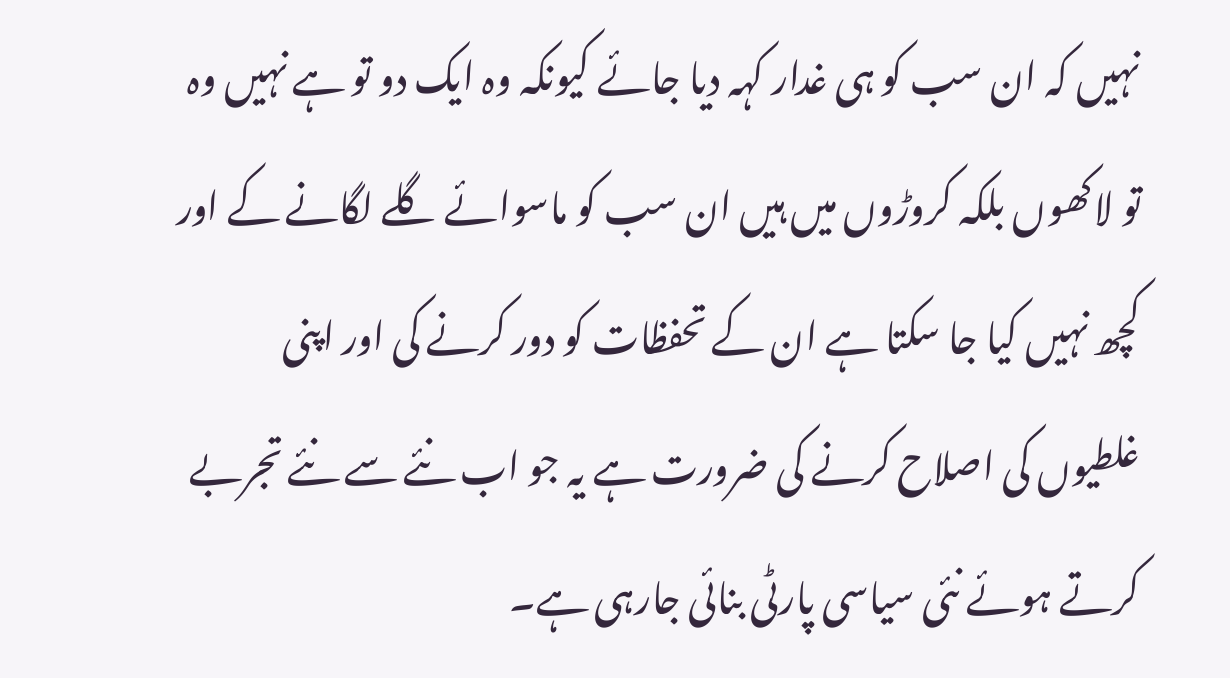نہیں کہ ان سب کو ہی غدار کہہ دیا جائے کیونکہ وہ ایک دو تو ہے نہیں وہ تو لاکھوں بلکہ کروڑوں میں ہیں ان سب کو ماسوائے گلے لگانے کے اور کچھ نہیں کیا جا سکتا ہے ان کے تحفظات کو دور کرنے کی اور اپنی غلطیوں کی اصلاح کرنے کی ضرورت ہے یہ جو اب نئے سے نئے تجربے کرتے ہوئے نئی سیاسی پارٹی بنائی جارہی ہے۔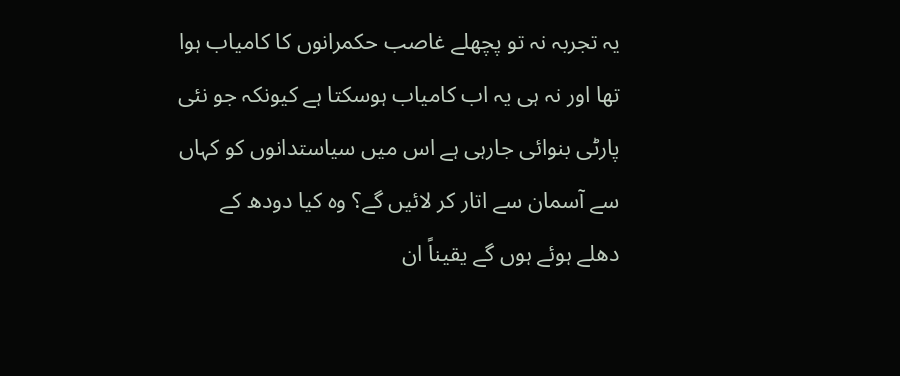یہ تجربہ نہ تو پچھلے غاصب حکمرانوں کا کامیاب ہوا تھا اور نہ ہی یہ اب کامیاب ہوسکتا ہے کیونکہ جو نئی پارٹی بنوائی جارہی ہے اس میں سیاستدانوں کو کہاں سے آسمان سے اتار کر لائیں گے؟ وہ کیا دودھ کے دھلے ہوئے ہوں گے یقیناً ان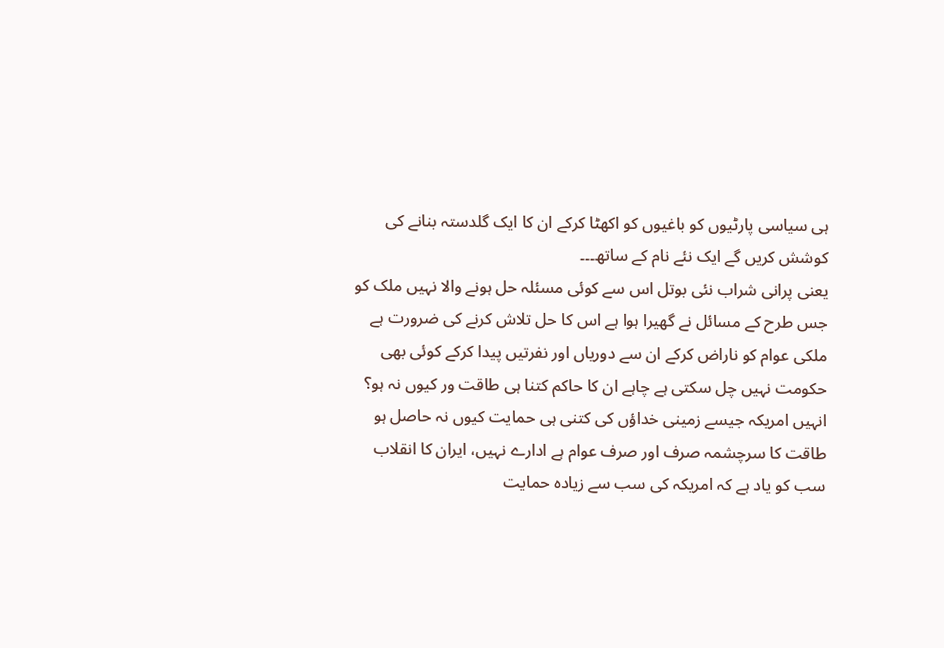ہی سیاسی پارٹیوں کو باغیوں کو اکھٹا کرکے ان کا ایک گلدستہ بنانے کی کوشش کریں گے ایک نئے نام کے ساتھ۔۔۔
یعنی پرانی شراب نئی بوتل اس سے کوئی مسئلہ حل ہونے والا نہیں ملک کو جس طرح کے مسائل نے گھیرا ہوا ہے اس کا حل تلاش کرنے کی ضرورت ہے ملکی عوام کو ناراض کرکے ان سے دوریاں اور نفرتیں پیدا کرکے کوئی بھی حکومت نہیں چل سکتی ہے چاہے ان کا حاکم کتنا ہی طاقت ور کیوں نہ ہو؟ انہیں امریکہ جیسے زمینی خداؤں کی کتنی ہی حمایت کیوں نہ حاصل ہو طاقت کا سرچشمہ صرف اور صرف عوام ہے ادارے نہیں، ایران کا انقلاب سب کو یاد ہے کہ امریکہ کی سب سے زیادہ حمایت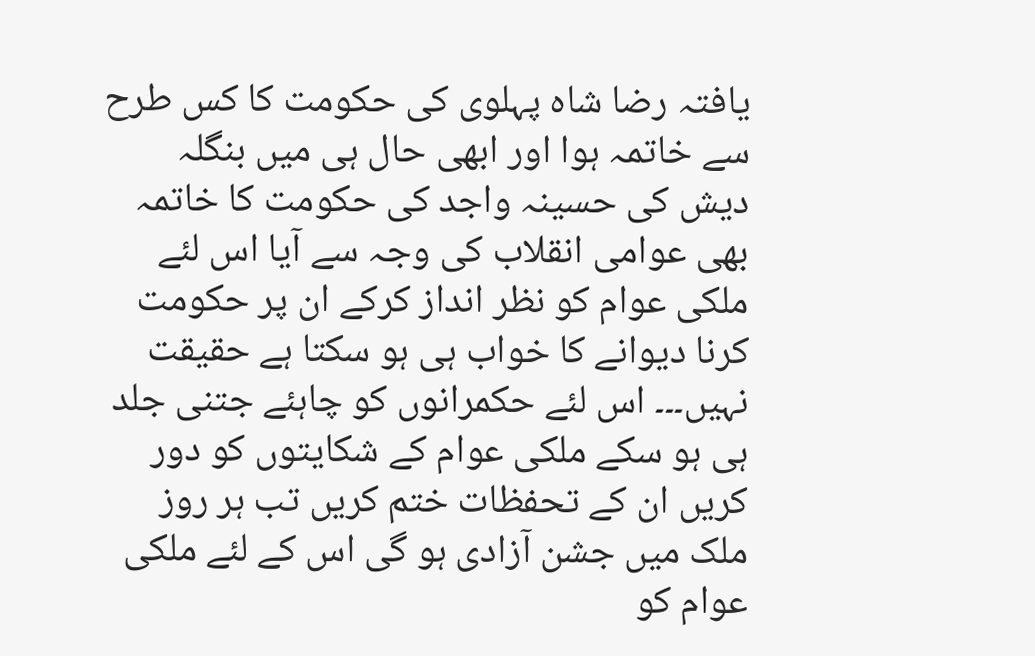یافتہ رضا شاہ پہلوی کی حکومت کا کس طرح سے خاتمہ ہوا اور ابھی حال ہی میں بنگلہ دیش کی حسینہ واجد کی حکومت کا خاتمہ بھی عوامی انقلاب کی وجہ سے آیا اس لئے ملکی عوام کو نظر انداز کرکے ان پر حکومت کرنا دیوانے کا خواب ہی ہو سکتا ہے حقیقت نہیں۔۔۔ اس لئے حکمرانوں کو چاہئے جتنی جلد ہی ہو سکے ملکی عوام کے شکایتوں کو دور کریں ان کے تحفظات ختم کریں تب ہر روز ملک میں جشن آزادی ہو گی اس کے لئے ملکی عوام کو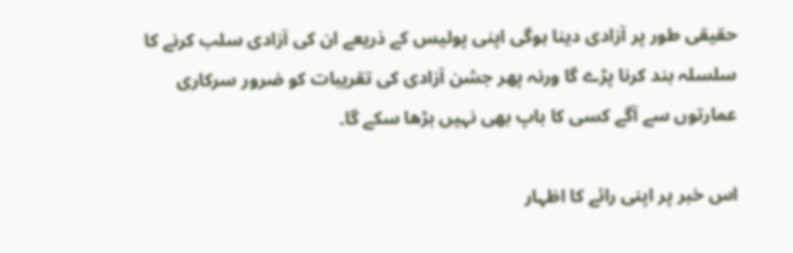حقیقی طور پر آزادی دینا ہوگی اپنی پولیس کے ذریعے ان کی آزادی سلب کرنے کا سلسلہ بند کرنا پڑے گا ورنہ پھر جشن آزادی کی تقریبات کو ضرور سرکاری عمارتوں سے آگے کسی کا باپ بھی نہیں بڑھا سکے گا۔

اس خبر پر اپنی رائے کا اظہار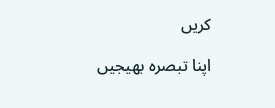کریں

اپنا تبصرہ بھیجیں